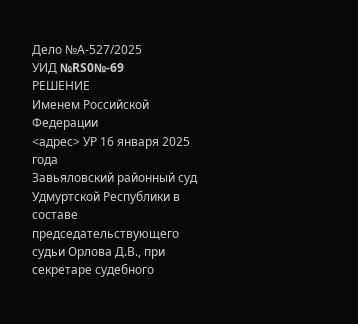Дело №А-527/2025
УИД №RS0№-69
РЕШЕНИЕ
Именем Российской Федерации
<адрес> УР 16 января 2025 года
Завьяловский районный суд Удмуртской Республики в составе председательствующего судьи Орлова Д.В., при секретаре судебного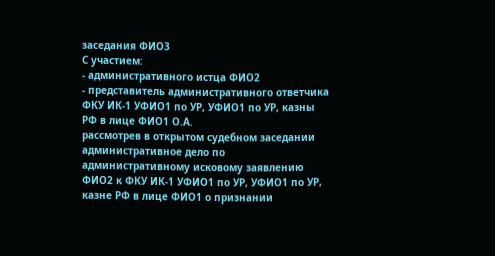заседания ФИО3
С участием:
- административного истца ФИО2
- представитель административного ответчика ФКУ ИК-1 УФИО1 по УР, УФИО1 по УР, казны РФ в лице ФИО1 О.А.
рассмотрев в открытом судебном заседании административное дело по административному исковому заявлению ФИО2 к ФКУ ИК-1 УФИО1 по УР, УФИО1 по УР, казне РФ в лице ФИО1 о признании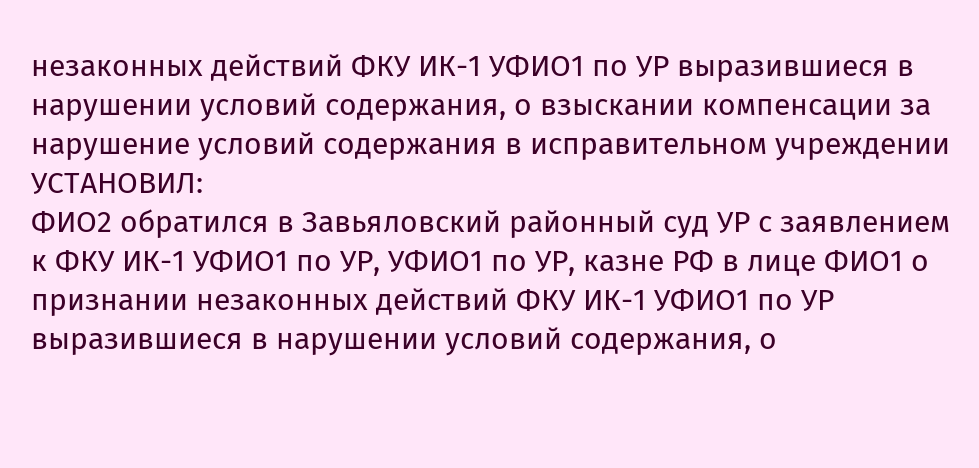незаконных действий ФКУ ИК-1 УФИО1 по УР выразившиеся в нарушении условий содержания, о взыскании компенсации за нарушение условий содержания в исправительном учреждении
УСТАНОВИЛ:
ФИО2 обратился в Завьяловский районный суд УР с заявлением к ФКУ ИК-1 УФИО1 по УР, УФИО1 по УР, казне РФ в лице ФИО1 о признании незаконных действий ФКУ ИК-1 УФИО1 по УР выразившиеся в нарушении условий содержания, о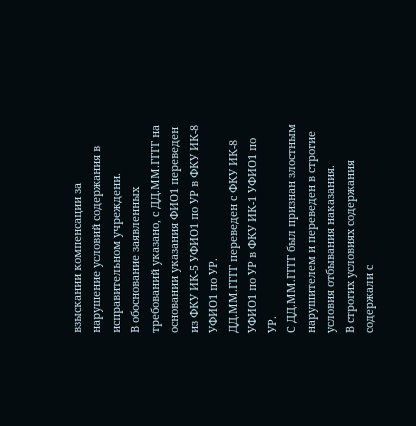взыскании компенсации за нарушение условий содержания в исправительном учреждени.
В обоснование заявленных требований указано, с ДД.ММ.ГГГГ на основании указания ФИО1 переведен из ФКУ ИК-5 УФИО1 по УР в ФКУ ИК-8 УФИО1 по УР.
ДД.ММ.ГГГГ переведен с ФКУ ИК-8 УФИО1 по УР в ФКУ ИК-1 УФИО1 по УР.
С ДД.ММ.ГГГГ был признан злостным нарушителем и переведен в строгие условия отбывания наказания.
В строгих условиях содержания содержали с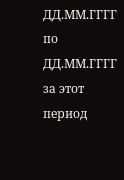ДД.ММ.ГГГГ по ДД.ММ.ГГГГ за этот период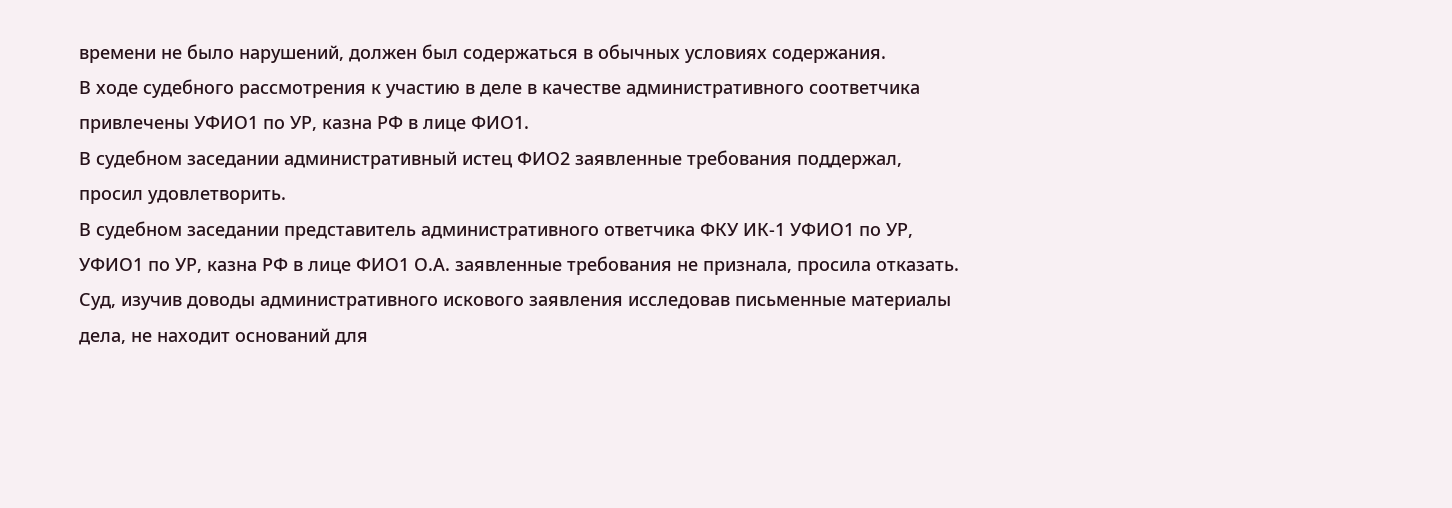времени не было нарушений, должен был содержаться в обычных условиях содержания.
В ходе судебного рассмотрения к участию в деле в качестве административного соответчика привлечены УФИО1 по УР, казна РФ в лице ФИО1.
В судебном заседании административный истец ФИО2 заявленные требования поддержал, просил удовлетворить.
В судебном заседании представитель административного ответчика ФКУ ИК-1 УФИО1 по УР, УФИО1 по УР, казна РФ в лице ФИО1 О.А. заявленные требования не признала, просила отказать.
Суд, изучив доводы административного искового заявления исследовав письменные материалы дела, не находит оснований для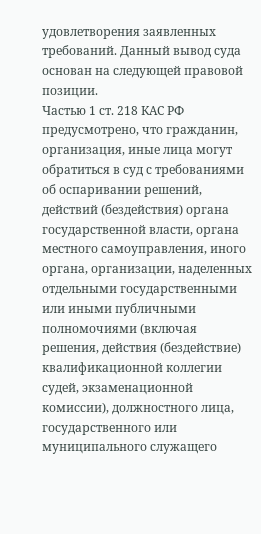удовлетворения заявленных требований. Данный вывод суда основан на следующей правовой позиции.
Частью 1 ст. 218 КАС РФ предусмотрено, что гражданин, организация, иные лица могут обратиться в суд с требованиями об оспаривании решений, действий (бездействия) органа государственной власти, органа местного самоуправления, иного органа, организации, наделенных отдельными государственными или иными публичными полномочиями (включая решения, действия (бездействие) квалификационной коллегии судей, экзаменационной комиссии), должностного лица, государственного или муниципального служащего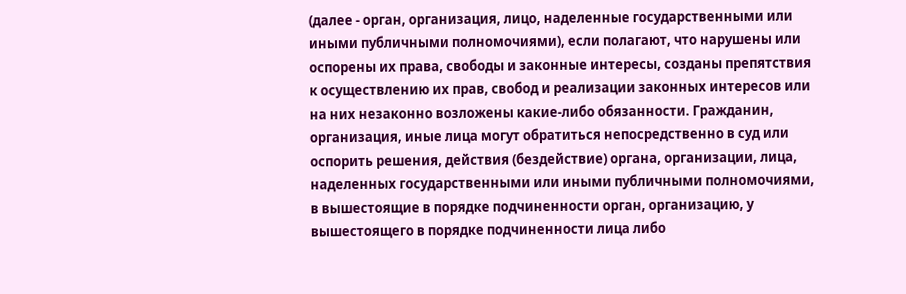(далее - орган, организация, лицо, наделенные государственными или иными публичными полномочиями), если полагают, что нарушены или оспорены их права, свободы и законные интересы, созданы препятствия к осуществлению их прав, свобод и реализации законных интересов или на них незаконно возложены какие-либо обязанности. Гражданин, организация, иные лица могут обратиться непосредственно в суд или оспорить решения, действия (бездействие) органа, организации, лица, наделенных государственными или иными публичными полномочиями, в вышестоящие в порядке подчиненности орган, организацию, у вышестоящего в порядке подчиненности лица либо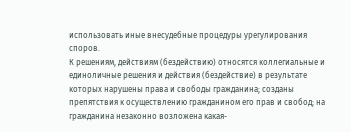использовать иные внесудебные процедуры урегулирования споров.
К решениям, действиям (бездействию) относятся коллегиальные и единоличные решения и действия (бездействие) в результате которых нарушены права и свободы гражданина; созданы препятствия к осуществлению гражданином его прав и свобод; на гражданина незаконно возложена какая-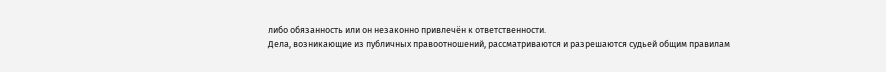либо обязанность или он незаконно привлечён к ответственности.
Дела, возникающие из публичных правоотношений, рассматриваются и разрешаются судьей общим правилам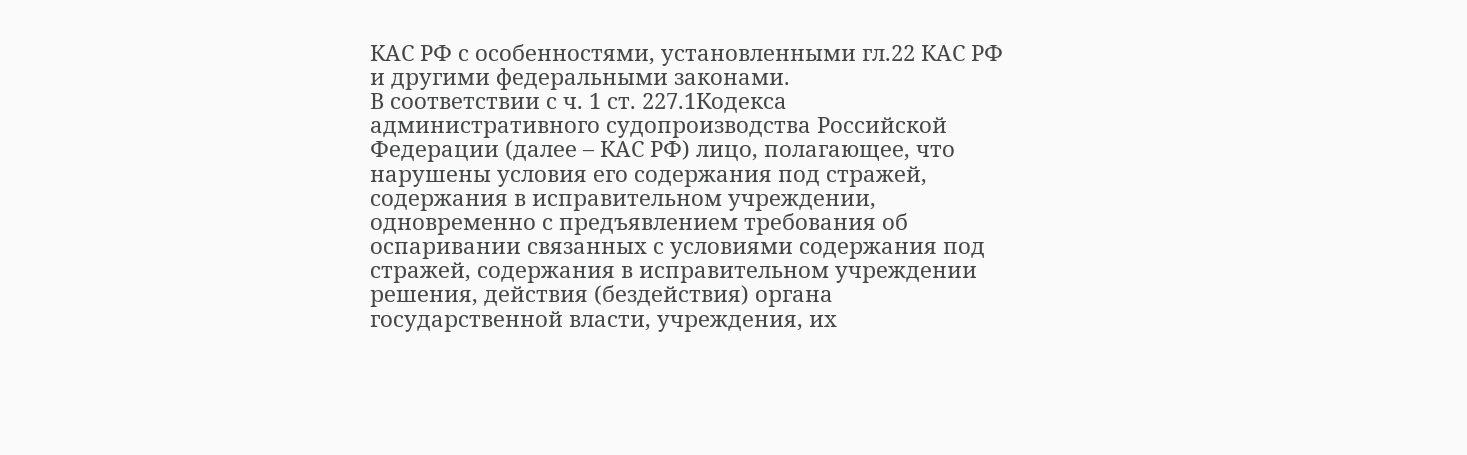КАС РФ с особенностями, установленными гл.22 КАС РФ и другими федеральными законами.
В соответствии с ч. 1 ст. 227.1Кодекса административного судопроизводства Российской Федерации (далее – КАС РФ) лицо, полагающее, что нарушены условия его содержания под стражей, содержания в исправительном учреждении, одновременно с предъявлением требования об оспаривании связанных с условиями содержания под стражей, содержания в исправительном учреждении решения, действия (бездействия) органа государственной власти, учреждения, их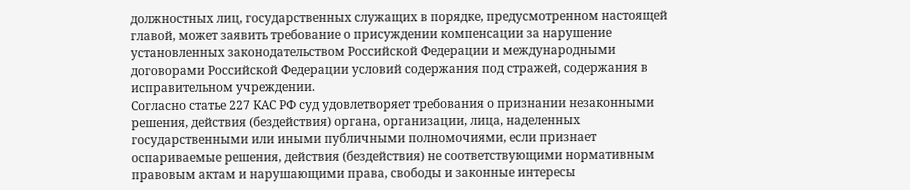должностных лиц, государственных служащих в порядке, предусмотренном настоящей главой, может заявить требование о присуждении компенсации за нарушение установленных законодательством Российской Федерации и международными договорами Российской Федерации условий содержания под стражей, содержания в исправительном учреждении.
Согласно статье 227 КАС РФ суд удовлетворяет требования о признании незаконными решения, действия (бездействия) органа, организации, лица, наделенных государственными или иными публичными полномочиями, если признает оспариваемые решения, действия (бездействия) не соответствующими нормативным правовым актам и нарушающими права, свободы и законные интересы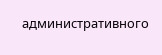административного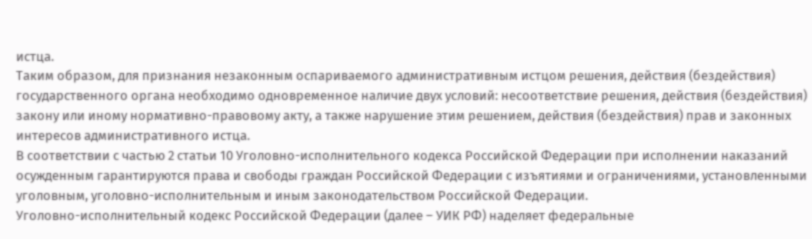истца.
Таким образом, для признания незаконным оспариваемого административным истцом решения, действия (бездействия) государственного органа необходимо одновременное наличие двух условий: несоответствие решения, действия (бездействия) закону или иному нормативно-правовому акту, а также нарушение этим решением, действия (бездействия) прав и законных интересов административного истца.
В соответствии с частью 2 статьи 10 Уголовно-исполнительного кодекса Российской Федерации при исполнении наказаний осужденным гарантируются права и свободы граждан Российской Федерации с изъятиями и ограничениями, установленными уголовным, уголовно-исполнительным и иным законодательством Российской Федерации.
Уголовно-исполнительный кодекс Российской Федерации (далее – УИК РФ) наделяет федеральные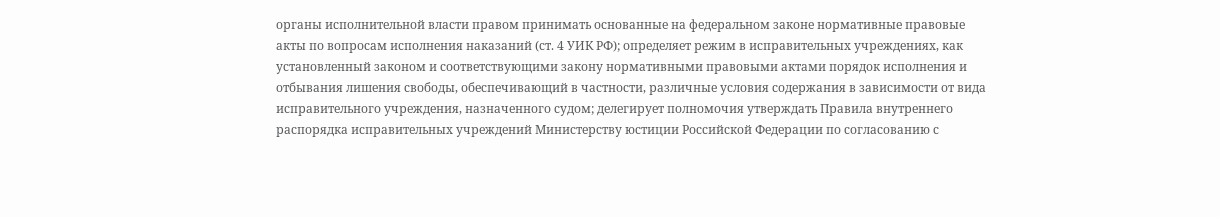органы исполнительной власти правом принимать основанные на федеральном законе нормативные правовые акты по вопросам исполнения наказаний (ст. 4 УИК РФ); определяет режим в исправительных учреждениях, как установленный законом и соответствующими закону нормативными правовыми актами порядок исполнения и отбывания лишения свободы, обеспечивающий в частности, различные условия содержания в зависимости от вида исправительного учреждения, назначенного судом; делегирует полномочия утверждать Правила внутреннего распорядка исправительных учреждений Министерству юстиции Российской Федерации по согласованию с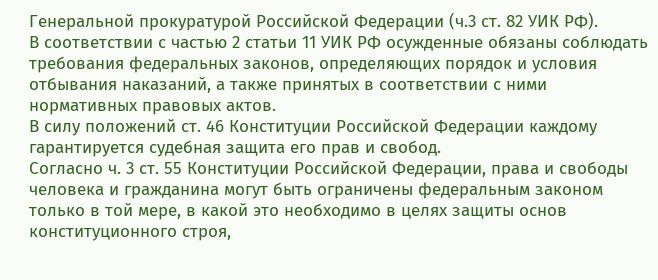Генеральной прокуратурой Российской Федерации (ч.3 ст. 82 УИК РФ).
В соответствии с частью 2 статьи 11 УИК РФ осужденные обязаны соблюдать требования федеральных законов, определяющих порядок и условия отбывания наказаний, а также принятых в соответствии с ними нормативных правовых актов.
В силу положений ст. 46 Конституции Российской Федерации каждому гарантируется судебная защита его прав и свобод.
Согласно ч. 3 ст. 55 Конституции Российской Федерации, права и свободы человека и гражданина могут быть ограничены федеральным законом только в той мере, в какой это необходимо в целях защиты основ конституционного строя,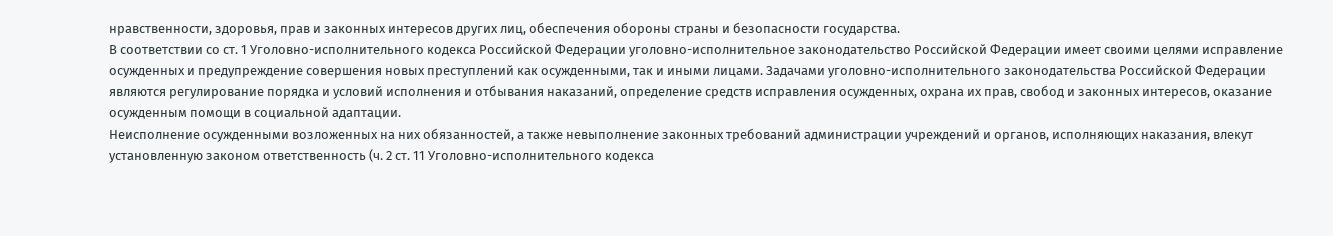нравственности, здоровья, прав и законных интересов других лиц, обеспечения обороны страны и безопасности государства.
В соответствии со ст. 1 Уголовно-исполнительного кодекса Российской Федерации уголовно-исполнительное законодательство Российской Федерации имеет своими целями исправление осужденных и предупреждение совершения новых преступлений как осужденными, так и иными лицами. Задачами уголовно-исполнительного законодательства Российской Федерации являются регулирование порядка и условий исполнения и отбывания наказаний, определение средств исправления осужденных, охрана их прав, свобод и законных интересов, оказание осужденным помощи в социальной адаптации.
Неисполнение осужденными возложенных на них обязанностей, а также невыполнение законных требований администрации учреждений и органов, исполняющих наказания, влекут установленную законом ответственность (ч. 2 ст. 11 Уголовно-исполнительного кодекса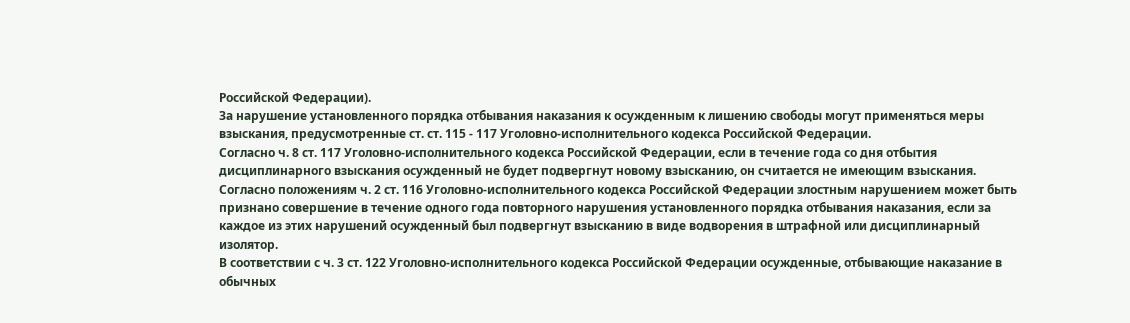Российской Федерации).
За нарушение установленного порядка отбывания наказания к осужденным к лишению свободы могут применяться меры взыскания, предусмотренные ст. ст. 115 - 117 Уголовно-исполнительного кодекса Российской Федерации.
Согласно ч. 8 ст. 117 Уголовно-исполнительного кодекса Российской Федерации, если в течение года со дня отбытия дисциплинарного взыскания осужденный не будет подвергнут новому взысканию, он считается не имеющим взыскания.
Согласно положениям ч. 2 ст. 116 Уголовно-исполнительного кодекса Российской Федерации злостным нарушением может быть признано совершение в течение одного года повторного нарушения установленного порядка отбывания наказания, если за каждое из этих нарушений осужденный был подвергнут взысканию в виде водворения в штрафной или дисциплинарный изолятор.
В соответствии с ч. 3 ст. 122 Уголовно-исполнительного кодекса Российской Федерации осужденные, отбывающие наказание в обычных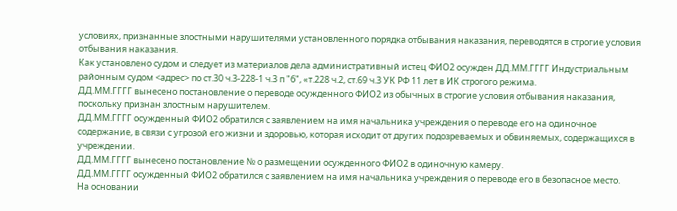условиях, признанные злостными нарушителями установленного порядка отбывания наказания, переводятся в строгие условия отбывания наказания.
Как установлено судом и следует из материалов дела административный истец ФИО2 осужден ДД.ММ.ГГГГ Индустриальным районным судом <адрес> по ст.30 ч.3-228-1 ч.3 п "б", «т.228 ч.2, ст.69 ч.3 УК РФ 11 лет в ИК строгого режима.
ДД.ММ.ГГГГ вынесено постановление о переводе осужденного ФИО2 из обычных в строгие условия отбывания наказания, поскольку признан злостным нарушителем.
ДД.ММ.ГГГГ осужденный ФИО2 обратился с заявлением на имя начальника учреждения о переводе его на одиночное содержание, в связи с угрозой его жизни и здоровью, которая исходит от других подозреваемых и обвиняемых, содержащихся в учреждении.
ДД.ММ.ГГГГ вынесено постановление № о размещении осужденного ФИО2 в одиночную камеру.
ДД.ММ.ГГГГ осужденный ФИО2 обратился с заявлением на имя начальника учреждения о переводе его в безопасное место.
На основании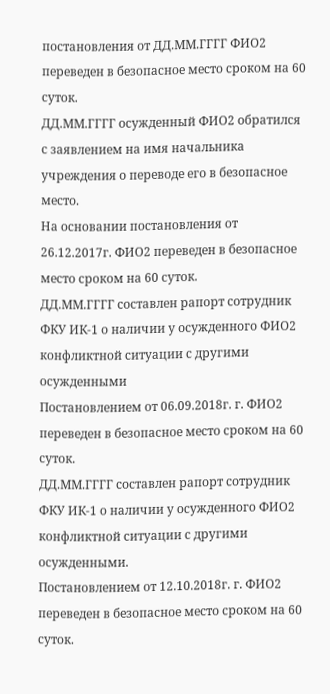постановления от ДД.ММ.ГГГГ ФИО2 переведен в безопасное место сроком на 60 суток.
ДД.ММ.ГГГГ осужденный ФИО2 обратился с заявлением на имя начальника учреждения о переводе его в безопасное место.
На основании постановления от 26.12.2017г. ФИО2 переведен в безопасное место сроком на 60 суток.
ДД.ММ.ГГГГ составлен рапорт сотрудник ФКУ ИК-1 о наличии у осужденного ФИО2 конфликтной ситуации с другими осужденными
Постановлением от 06.09.2018г. г. ФИО2 переведен в безопасное место сроком на 60 суток.
ДД.ММ.ГГГГ составлен рапорт сотрудник ФКУ ИК-1 о наличии у осужденного ФИО2 конфликтной ситуации с другими осужденными.
Постановлением от 12.10.2018г. г. ФИО2 переведен в безопасное место сроком на 60 суток.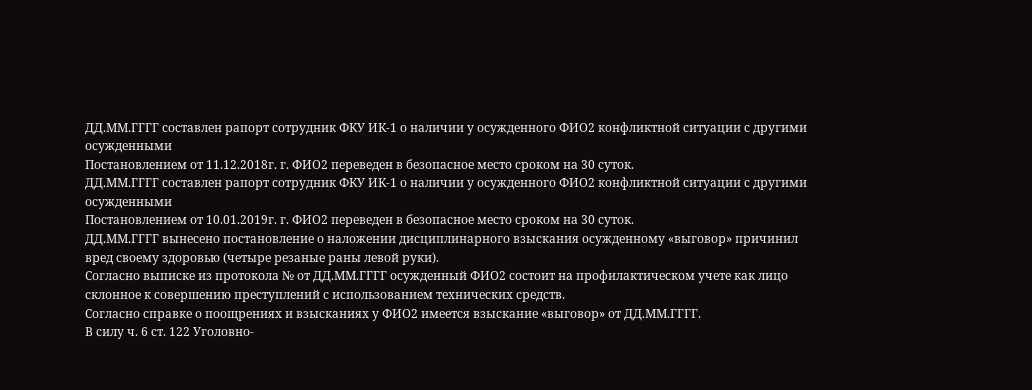ДД.ММ.ГГГГ составлен рапорт сотрудник ФКУ ИК-1 о наличии у осужденного ФИО2 конфликтной ситуации с другими осужденными
Постановлением от 11.12.2018г. г. ФИО2 переведен в безопасное место сроком на 30 суток.
ДД.ММ.ГГГГ составлен рапорт сотрудник ФКУ ИК-1 о наличии у осужденного ФИО2 конфликтной ситуации с другими осужденными
Постановлением от 10.01.2019г. г. ФИО2 переведен в безопасное место сроком на 30 суток.
ДД.ММ.ГГГГ вынесено постановление о наложении дисциплинарного взыскания осужденному «выговор» причинил вред своему здоровью (четыре резаные раны левой руки).
Согласно выписке из протокола № от ДД.ММ.ГГГГ осужденный ФИО2 состоит на профилактическом учете как лицо склонное к совершению преступлений с использованием технических средств.
Согласно справке о поощрениях и взысканиях у ФИО2 имеется взыскание «выговор» от ДД.ММ.ГГГГ.
В силу ч. 6 ст. 122 Уголовно-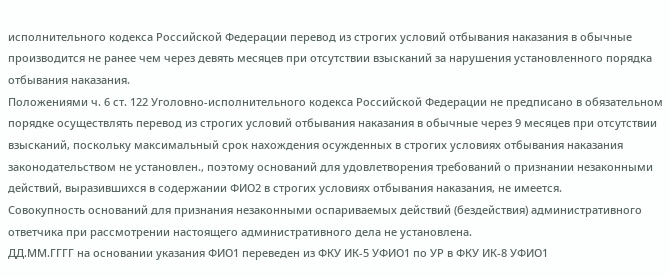исполнительного кодекса Российской Федерации перевод из строгих условий отбывания наказания в обычные производится не ранее чем через девять месяцев при отсутствии взысканий за нарушения установленного порядка отбывания наказания.
Положениями ч. 6 ст. 122 Уголовно-исполнительного кодекса Российской Федерации не предписано в обязательном порядке осуществлять перевод из строгих условий отбывания наказания в обычные через 9 месяцев при отсутствии взысканий, поскольку максимальный срок нахождения осужденных в строгих условиях отбывания наказания законодательством не установлен., поэтому оснований для удовлетворения требований о признании незаконными действий, выразившихся в содержании ФИО2 в строгих условиях отбывания наказания, не имеется.
Cовокупность оснований для признания незаконными оспариваемых действий (бездействия) административного ответчика при рассмотрении настоящего административного дела не установлена.
ДД.ММ.ГГГГ на основании указания ФИО1 переведен из ФКУ ИК-5 УФИО1 по УР в ФКУ ИК-8 УФИО1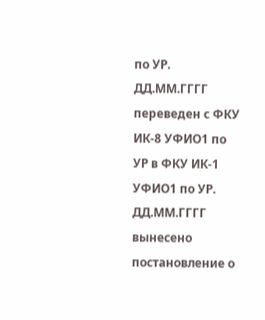по УР.
ДД.ММ.ГГГГ переведен с ФКУ ИК-8 УФИО1 по УР в ФКУ ИК-1 УФИО1 по УР.
ДД.ММ.ГГГГ вынесено постановление о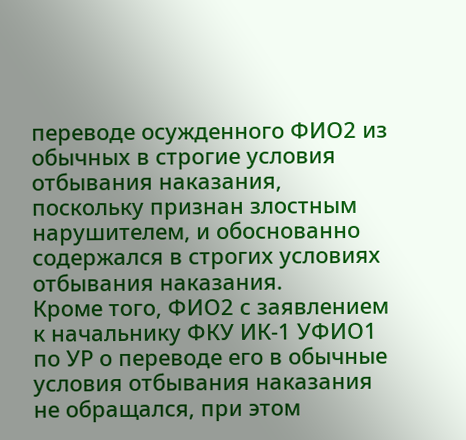переводе осужденного ФИО2 из обычных в строгие условия отбывания наказания, поскольку признан злостным нарушителем, и обоснованно содержался в строгих условиях отбывания наказания.
Кроме того, ФИО2 с заявлением к начальнику ФКУ ИК-1 УФИО1 по УР о переводе его в обычные условия отбывания наказания не обращался, при этом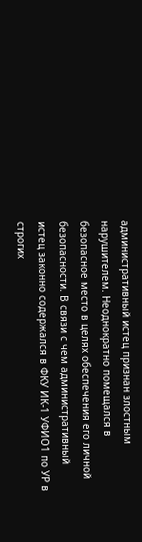административный истец признан злостным нарушителем. Неоднократно помещался в безопасное место в целях обеспечения его личной безопасности. В связи с чем административный истец законно содержался в ФКУ ИК-1 УФИО1 по УР в строгих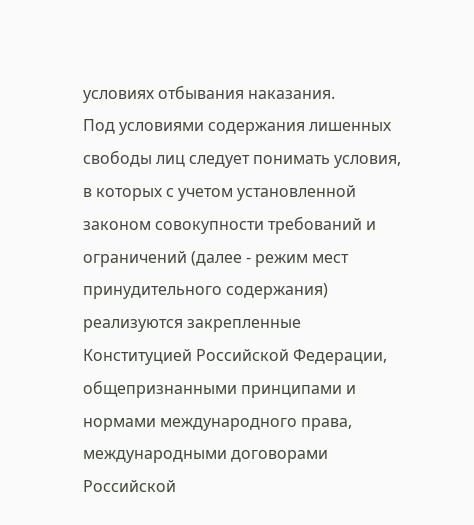условиях отбывания наказания.
Под условиями содержания лишенных свободы лиц следует понимать условия, в которых с учетом установленной законом совокупности требований и ограничений (далее - режим мест принудительного содержания) реализуются закрепленные Конституцией Российской Федерации, общепризнанными принципами и нормами международного права, международными договорами Российской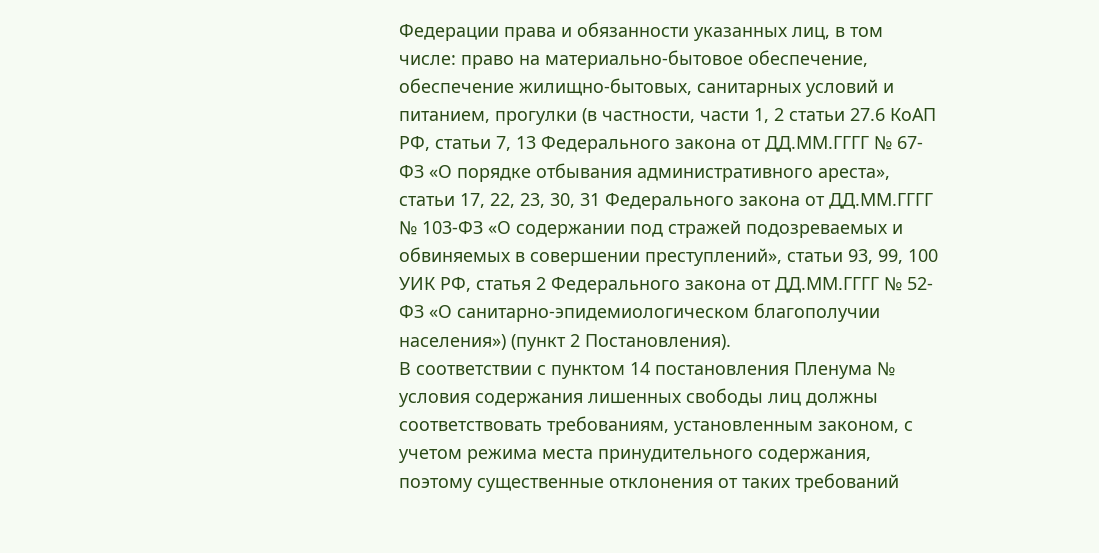Федерации права и обязанности указанных лиц, в том числе: право на материально-бытовое обеспечение, обеспечение жилищно-бытовых, санитарных условий и питанием, прогулки (в частности, части 1, 2 статьи 27.6 КоАП РФ, статьи 7, 13 Федерального закона от ДД.ММ.ГГГГ № 67-ФЗ «О порядке отбывания административного ареста», статьи 17, 22, 23, 30, 31 Федерального закона от ДД.ММ.ГГГГ № 103-ФЗ «О содержании под стражей подозреваемых и обвиняемых в совершении преступлений», статьи 93, 99, 100 УИК РФ, статья 2 Федерального закона от ДД.ММ.ГГГГ № 52-ФЗ «О санитарно-эпидемиологическом благополучии населения») (пункт 2 Постановления).
В соответствии с пунктом 14 постановления Пленума № условия содержания лишенных свободы лиц должны соответствовать требованиям, установленным законом, с учетом режима места принудительного содержания, поэтому существенные отклонения от таких требований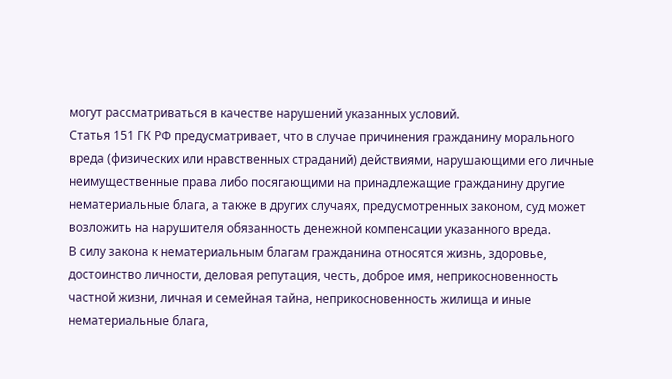могут рассматриваться в качестве нарушений указанных условий.
Статья 151 ГК РФ предусматривает, что в случае причинения гражданину морального вреда (физических или нравственных страданий) действиями, нарушающими его личные неимущественные права либо посягающими на принадлежащие гражданину другие нематериальные блага, а также в других случаях, предусмотренных законом, суд может возложить на нарушителя обязанность денежной компенсации указанного вреда.
В силу закона к нематериальным благам гражданина относятся жизнь, здоровье, достоинство личности, деловая репутация, честь, доброе имя, неприкосновенность частной жизни, личная и семейная тайна, неприкосновенность жилища и иные нематериальные блага,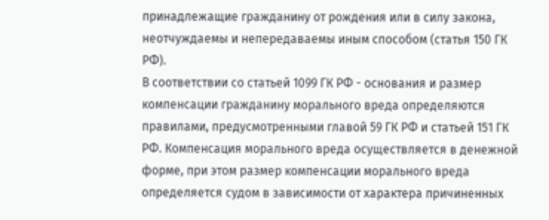принадлежащие гражданину от рождения или в силу закона, неотчуждаемы и непередаваемы иным способом (статья 150 ГК РФ).
В соответствии со статьей 1099 ГК РФ - основания и размер компенсации гражданину морального вреда определяются правилами, предусмотренными главой 59 ГК РФ и статьей 151 ГК РФ. Компенсация морального вреда осуществляется в денежной форме, при этом размер компенсации морального вреда определяется судом в зависимости от характера причиненных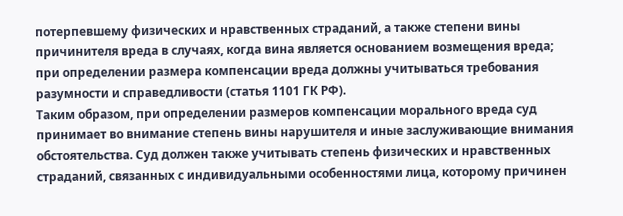потерпевшему физических и нравственных страданий, а также степени вины причинителя вреда в случаях, когда вина является основанием возмещения вреда; при определении размера компенсации вреда должны учитываться требования разумности и справедливости (статья 1101 ГК РФ).
Таким образом, при определении размеров компенсации морального вреда суд принимает во внимание степень вины нарушителя и иные заслуживающие внимания обстоятельства. Суд должен также учитывать степень физических и нравственных страданий, связанных с индивидуальными особенностями лица, которому причинен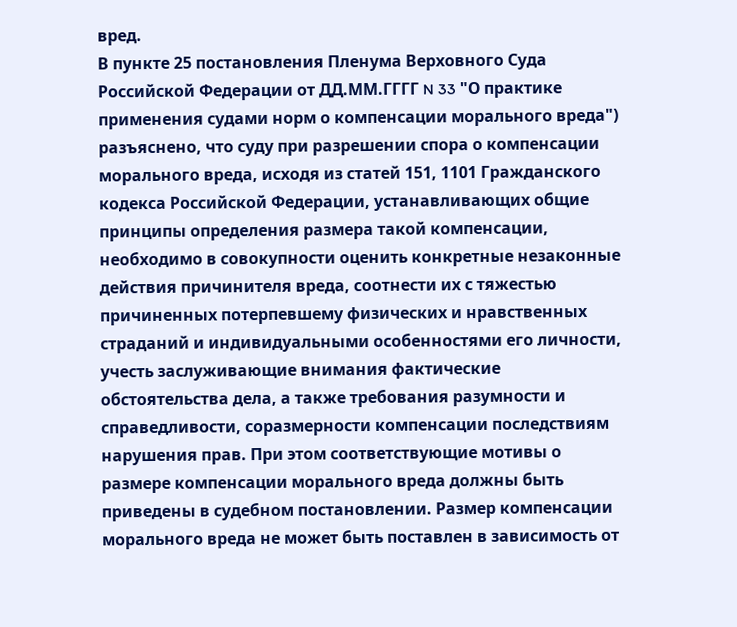вред.
В пункте 25 постановления Пленума Верховного Суда Российской Федерации от ДД.ММ.ГГГГ N 33 "О практике применения судами норм о компенсации морального вреда") разъяснено, что суду при разрешении спора о компенсации морального вреда, исходя из статей 151, 1101 Гражданского кодекса Российской Федерации, устанавливающих общие принципы определения размера такой компенсации, необходимо в совокупности оценить конкретные незаконные действия причинителя вреда, соотнести их с тяжестью причиненных потерпевшему физических и нравственных страданий и индивидуальными особенностями его личности, учесть заслуживающие внимания фактические обстоятельства дела, а также требования разумности и справедливости, соразмерности компенсации последствиям нарушения прав. При этом соответствующие мотивы о размере компенсации морального вреда должны быть приведены в судебном постановлении. Размер компенсации морального вреда не может быть поставлен в зависимость от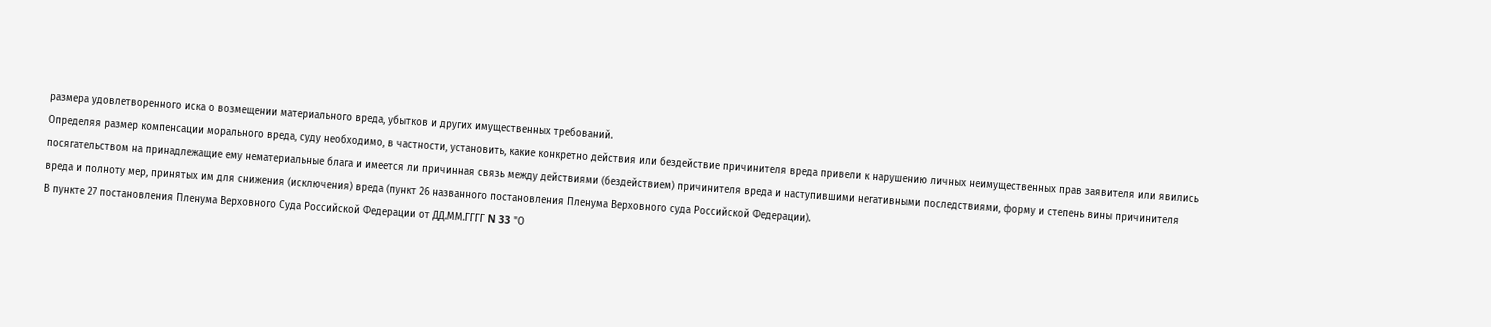размера удовлетворенного иска о возмещении материального вреда, убытков и других имущественных требований.
Определяя размер компенсации морального вреда, суду необходимо, в частности, установить, какие конкретно действия или бездействие причинителя вреда привели к нарушению личных неимущественных прав заявителя или явились посягательством на принадлежащие ему нематериальные блага и имеется ли причинная связь между действиями (бездействием) причинителя вреда и наступившими негативными последствиями, форму и степень вины причинителя вреда и полноту мер, принятых им для снижения (исключения) вреда (пункт 26 названного постановления Пленума Верховного суда Российской Федерации).
В пункте 27 постановления Пленума Верховного Суда Российской Федерации от ДД.ММ.ГГГГ N 33 "О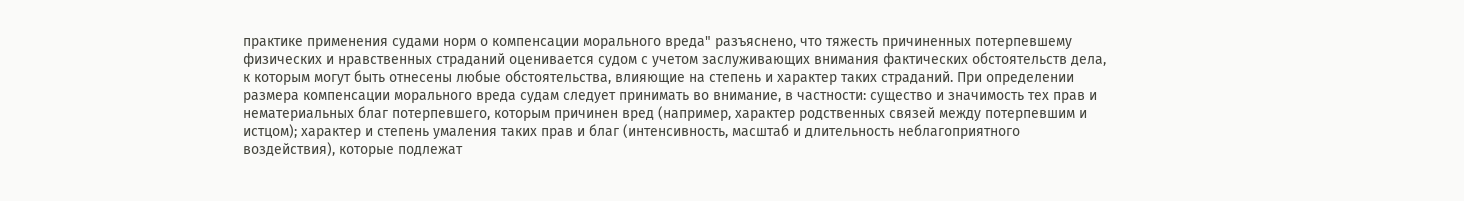практике применения судами норм о компенсации морального вреда" разъяснено, что тяжесть причиненных потерпевшему физических и нравственных страданий оценивается судом с учетом заслуживающих внимания фактических обстоятельств дела, к которым могут быть отнесены любые обстоятельства, влияющие на степень и характер таких страданий. При определении размера компенсации морального вреда судам следует принимать во внимание, в частности: существо и значимость тех прав и нематериальных благ потерпевшего, которым причинен вред (например, характер родственных связей между потерпевшим и истцом); характер и степень умаления таких прав и благ (интенсивность, масштаб и длительность неблагоприятного воздействия), которые подлежат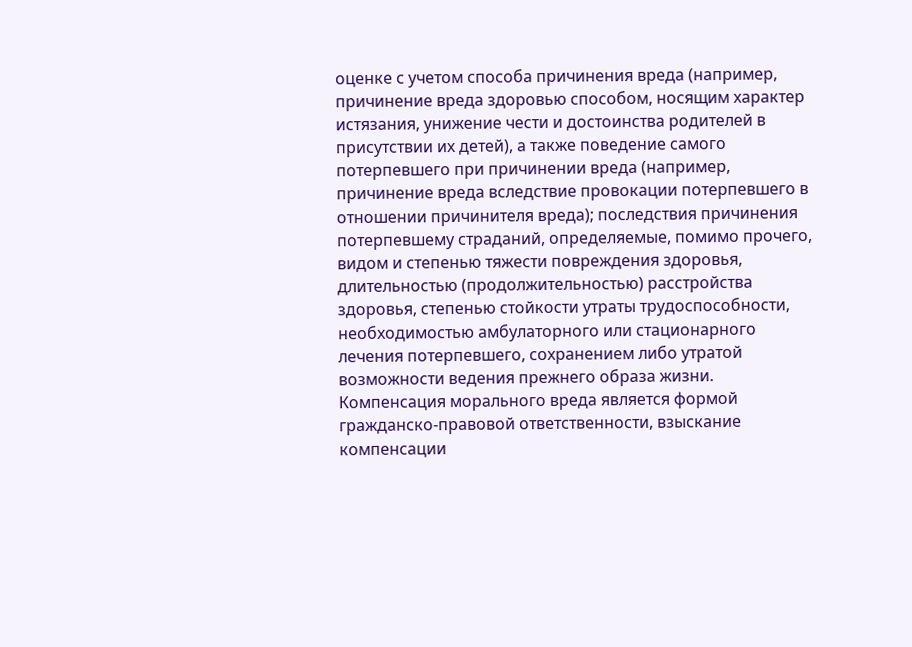оценке с учетом способа причинения вреда (например, причинение вреда здоровью способом, носящим характер истязания, унижение чести и достоинства родителей в присутствии их детей), а также поведение самого потерпевшего при причинении вреда (например, причинение вреда вследствие провокации потерпевшего в отношении причинителя вреда); последствия причинения потерпевшему страданий, определяемые, помимо прочего, видом и степенью тяжести повреждения здоровья, длительностью (продолжительностью) расстройства здоровья, степенью стойкости утраты трудоспособности, необходимостью амбулаторного или стационарного лечения потерпевшего, сохранением либо утратой возможности ведения прежнего образа жизни.
Компенсация морального вреда является формой гражданско-правовой ответственности, взыскание компенсации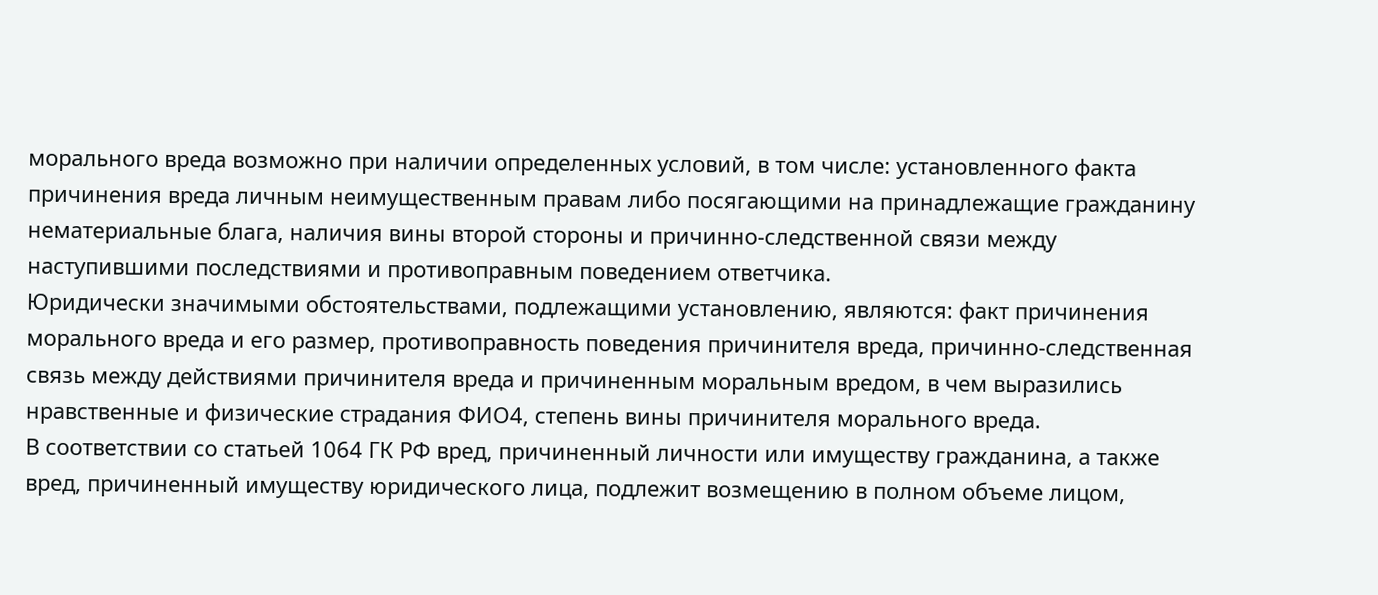морального вреда возможно при наличии определенных условий, в том числе: установленного факта причинения вреда личным неимущественным правам либо посягающими на принадлежащие гражданину нематериальные блага, наличия вины второй стороны и причинно-следственной связи между наступившими последствиями и противоправным поведением ответчика.
Юридически значимыми обстоятельствами, подлежащими установлению, являются: факт причинения морального вреда и его размер, противоправность поведения причинителя вреда, причинно-следственная связь между действиями причинителя вреда и причиненным моральным вредом, в чем выразились нравственные и физические страдания ФИО4, степень вины причинителя морального вреда.
В соответствии со статьей 1064 ГК РФ вред, причиненный личности или имуществу гражданина, а также вред, причиненный имуществу юридического лица, подлежит возмещению в полном объеме лицом,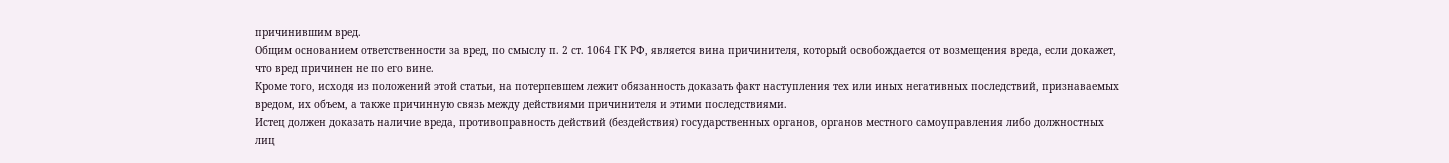причинившим вред.
Общим основанием ответственности за вред, по смыслу п. 2 ст. 1064 ГК РФ, является вина причинителя, который освобождается от возмещения вреда, если докажет, что вред причинен не по его вине.
Кроме того, исходя из положений этой статьи, на потерпевшем лежит обязанность доказать факт наступления тех или иных негативных последствий, признаваемых вредом, их объем, а также причинную связь между действиями причинителя и этими последствиями.
Истец должен доказать наличие вреда, противоправность действий (бездействия) государственных органов, органов местного самоуправления либо должностных лиц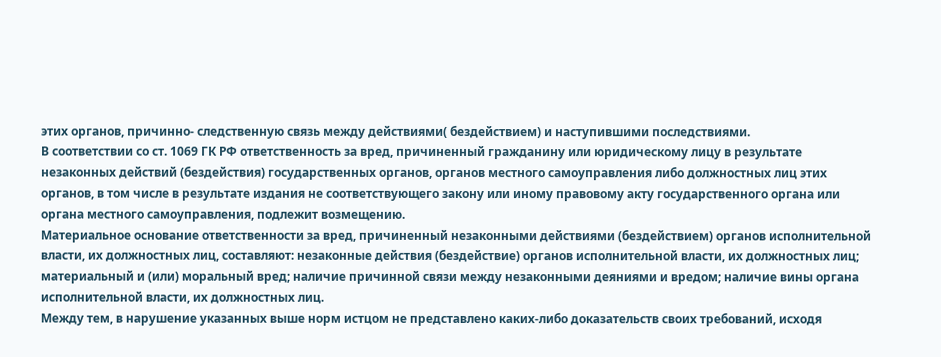этих органов, причинно- следственную связь между действиями( бездействием) и наступившими последствиями.
В соответствии со ст. 1069 ГК РФ ответственность за вред, причиненный гражданину или юридическому лицу в результате незаконных действий (бездействия) государственных органов, органов местного самоуправления либо должностных лиц этих органов, в том числе в результате издания не соответствующего закону или иному правовому акту государственного органа или органа местного самоуправления, подлежит возмещению.
Материальное основание ответственности за вред, причиненный незаконными действиями (бездействием) органов исполнительной власти, их должностных лиц, составляют: незаконные действия (бездействие) органов исполнительной власти, их должностных лиц; материальный и (или) моральный вред; наличие причинной связи между незаконными деяниями и вредом; наличие вины органа исполнительной власти, их должностных лиц.
Между тем, в нарушение указанных выше норм истцом не представлено каких-либо доказательств своих требований, исходя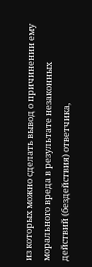из которых можно сделать вывод о причинении ему морального вреда в результате незаконных действий (бездействия) ответчика,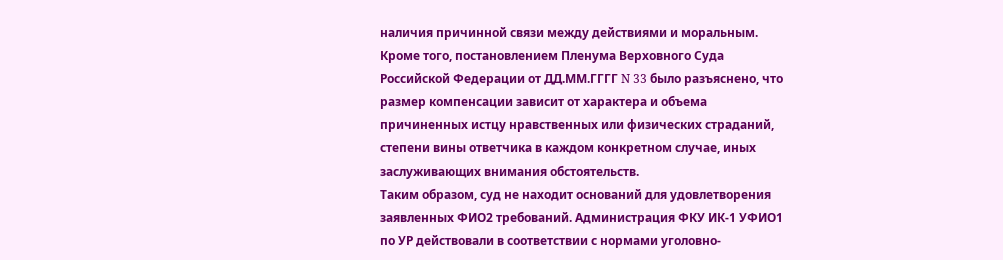наличия причинной связи между действиями и моральным.
Кроме того, постановлением Пленума Верховного Суда Российской Федерации от ДД.ММ.ГГГГ N 33 было разъяснено, что размер компенсации зависит от характера и объема причиненных истцу нравственных или физических страданий, степени вины ответчика в каждом конкретном случае, иных заслуживающих внимания обстоятельств.
Таким образом, суд не находит оснований для удовлетворения заявленных ФИО2 требований. Администрация ФКУ ИК-1 УФИО1 по УР действовали в соответствии с нормами уголовно-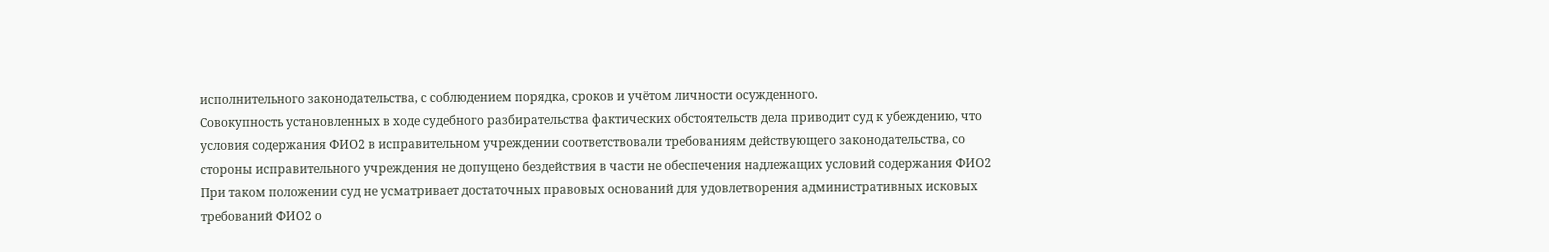исполнительного законодательства, с соблюдением порядка, сроков и учётом личности осужденного.
Совокупность установленных в ходе судебного разбирательства фактических обстоятельств дела приводит суд к убеждению, что условия содержания ФИО2 в исправительном учреждении соответствовали требованиям действующего законодательства, со стороны исправительного учреждения не допущено бездействия в части не обеспечения надлежащих условий содержания ФИО2
При таком положении суд не усматривает достаточных правовых оснований для удовлетворения административных исковых требований ФИО2 о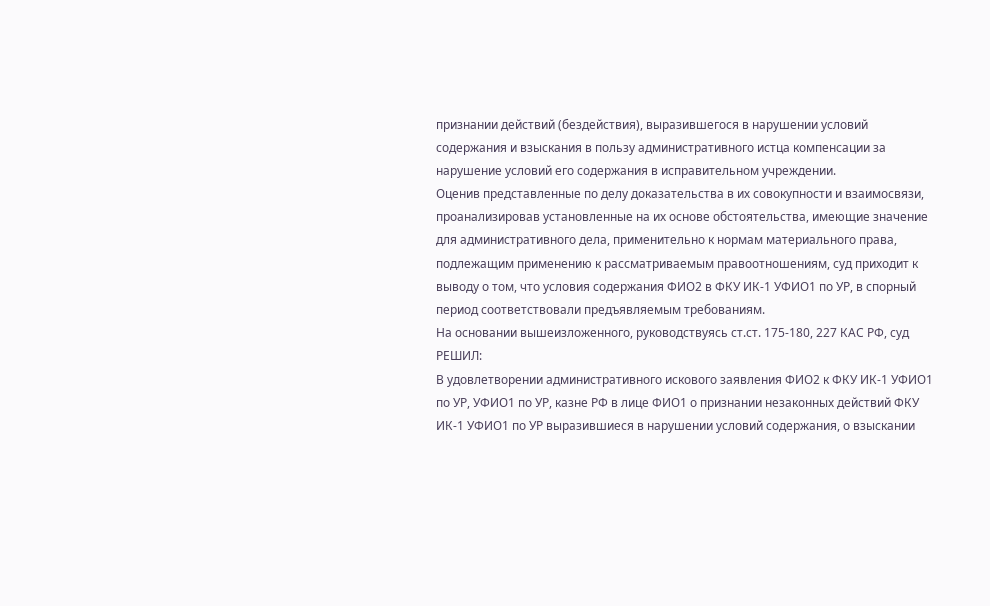признании действий (бездействия), выразившегося в нарушении условий содержания и взыскания в пользу административного истца компенсации за нарушение условий его содержания в исправительном учреждении.
Оценив представленные по делу доказательства в их совокупности и взаимосвязи, проанализировав установленные на их основе обстоятельства, имеющие значение для административного дела, применительно к нормам материального права, подлежащим применению к рассматриваемым правоотношениям, суд приходит к выводу о том, что условия содержания ФИО2 в ФКУ ИК-1 УФИО1 по УР, в спорный период соответствовали предъявляемым требованиям.
На основании вышеизложенного, руководствуясь ст.ст. 175-180, 227 КАС РФ, суд
РЕШИЛ:
В удовлетворении административного искового заявления ФИО2 к ФКУ ИК-1 УФИО1 по УР, УФИО1 по УР, казне РФ в лице ФИО1 о признании незаконных действий ФКУ ИК-1 УФИО1 по УР выразившиеся в нарушении условий содержания, о взыскании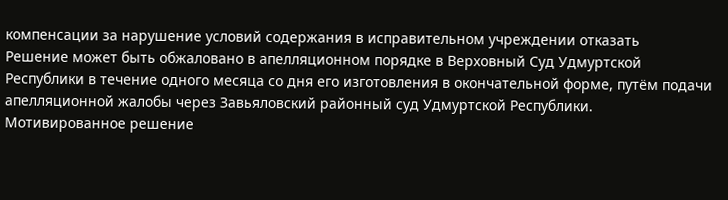компенсации за нарушение условий содержания в исправительном учреждении отказать
Решение может быть обжаловано в апелляционном порядке в Верховный Суд Удмуртской Республики в течение одного месяца со дня его изготовления в окончательной форме, путём подачи апелляционной жалобы через Завьяловский районный суд Удмуртской Республики.
Мотивированное решение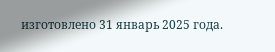изготовлено 31 январь 2025 года.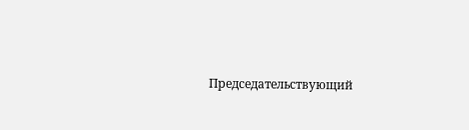Председательствующий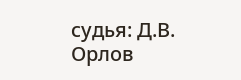судья: Д.В. Орлов